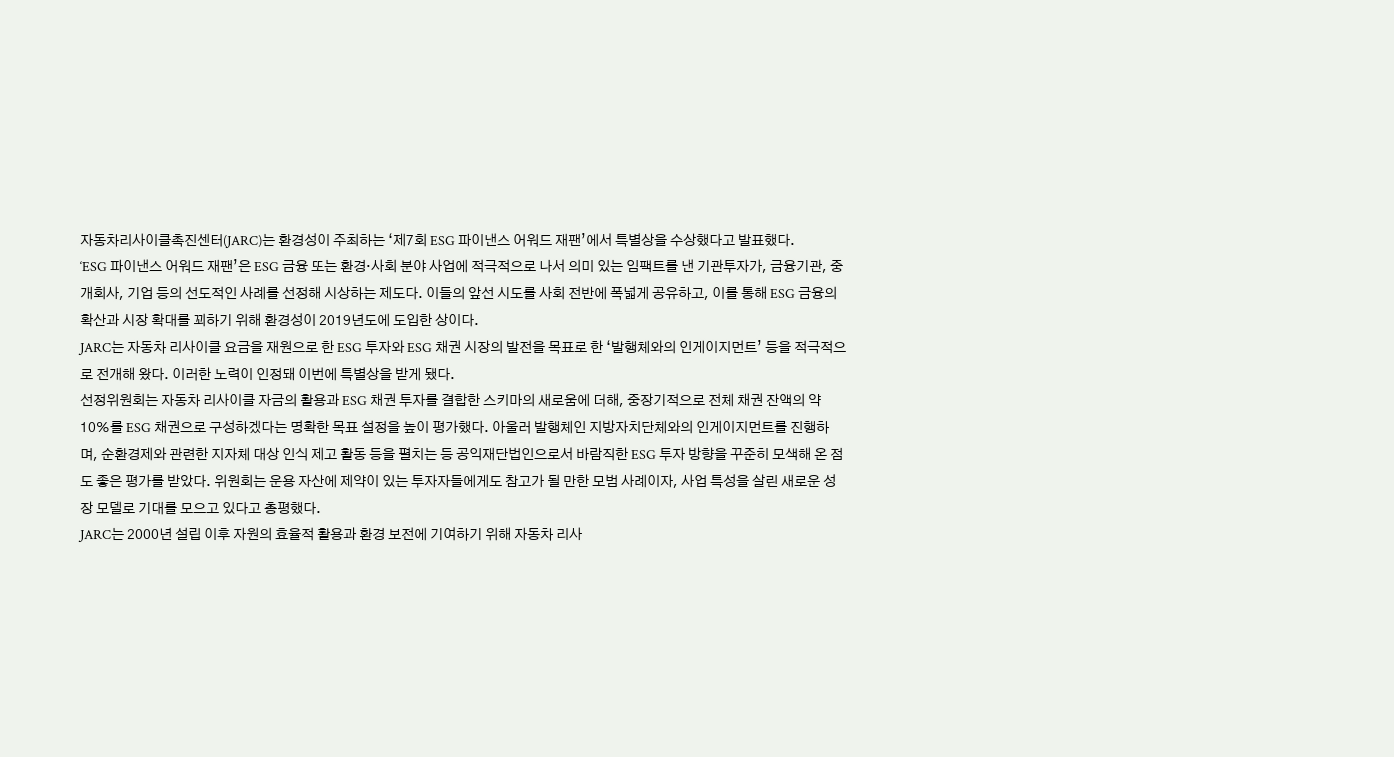자동차리사이클촉진센터(JARC)는 환경성이 주최하는 ‘제7회 ESG 파이낸스 어워드 재팬’에서 특별상을 수상했다고 발표했다.
‘ESG 파이낸스 어워드 재팬’은 ESG 금융 또는 환경·사회 분야 사업에 적극적으로 나서 의미 있는 임팩트를 낸 기관투자가, 금융기관, 중개회사, 기업 등의 선도적인 사례를 선정해 시상하는 제도다. 이들의 앞선 시도를 사회 전반에 폭넓게 공유하고, 이를 통해 ESG 금융의 확산과 시장 확대를 꾀하기 위해 환경성이 2019년도에 도입한 상이다.
JARC는 자동차 리사이클 요금을 재원으로 한 ESG 투자와 ESG 채권 시장의 발전을 목표로 한 ‘발행체와의 인게이지먼트’ 등을 적극적으로 전개해 왔다. 이러한 노력이 인정돼 이번에 특별상을 받게 됐다.
선정위원회는 자동차 리사이클 자금의 활용과 ESG 채권 투자를 결합한 스키마의 새로움에 더해, 중장기적으로 전체 채권 잔액의 약 10%를 ESG 채권으로 구성하겠다는 명확한 목표 설정을 높이 평가했다. 아울러 발행체인 지방자치단체와의 인게이지먼트를 진행하며, 순환경제와 관련한 지자체 대상 인식 제고 활동 등을 펼치는 등 공익재단법인으로서 바람직한 ESG 투자 방향을 꾸준히 모색해 온 점도 좋은 평가를 받았다. 위원회는 운용 자산에 제약이 있는 투자자들에게도 참고가 될 만한 모범 사례이자, 사업 특성을 살린 새로운 성장 모델로 기대를 모으고 있다고 총평했다.
JARC는 2000년 설립 이후 자원의 효율적 활용과 환경 보전에 기여하기 위해 자동차 리사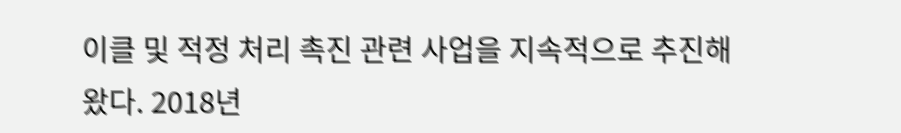이클 및 적정 처리 촉진 관련 사업을 지속적으로 추진해 왔다. 2018년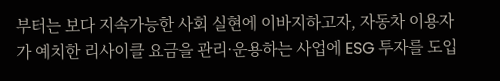부터는 보다 지속가능한 사회 실현에 이바지하고자, 자동차 이용자가 예치한 리사이클 요금을 관리·운용하는 사업에 ESG 투자를 도입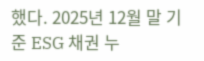했다. 2025년 12월 말 기준 ESG 채권 누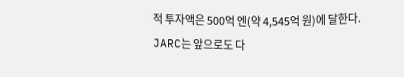적 투자액은 500억 엔(약 4,545억 원)에 달한다.
JARC는 앞으로도 다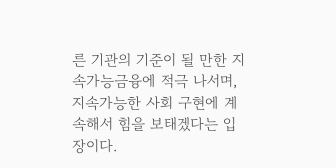른 기관의 기준이 될 만한 지속가능금융에 적극 나서며, 지속가능한 사회 구현에 계속해서 힘을 보태겠다는 입장이다.